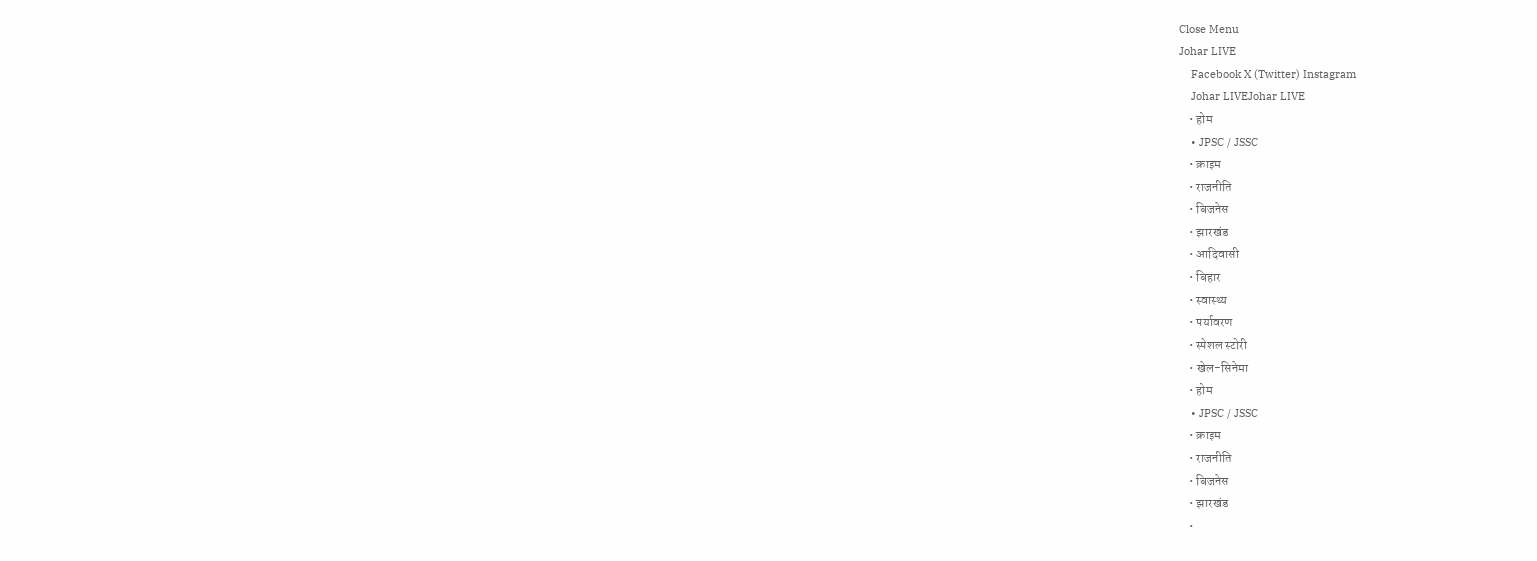Close Menu
Johar LIVE
    Facebook X (Twitter) Instagram
    Johar LIVEJohar LIVE
    • होम
    • JPSC / JSSC
    • क्राइम
    • राजनीति
    • बिजनेस
    • झारखंड
    • आदिवासी
    • बिहार
    • स्वास्थ्य
    • पर्यावरण
    • स्पेशल स्टोरी
    • खेल-सिनेमा
    • होम
    • JPSC / JSSC
    • क्राइम
    • राजनीति
    • बिजनेस
    • झारखंड
    •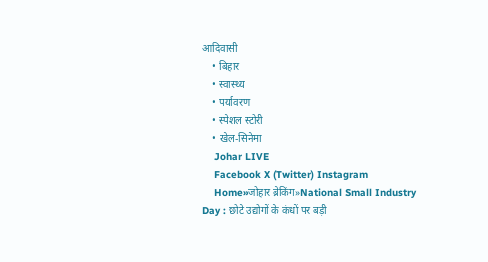आदिवासी
    • बिहार
    • स्वास्थ्य
    • पर्यावरण
    • स्पेशल स्टोरी
    • खेल-सिनेमा
    Johar LIVE
    Facebook X (Twitter) Instagram
    Home»जोहार ब्रेकिंग»National Small Industry Day : छोटे उद्योगों के कंधों पर बड़ी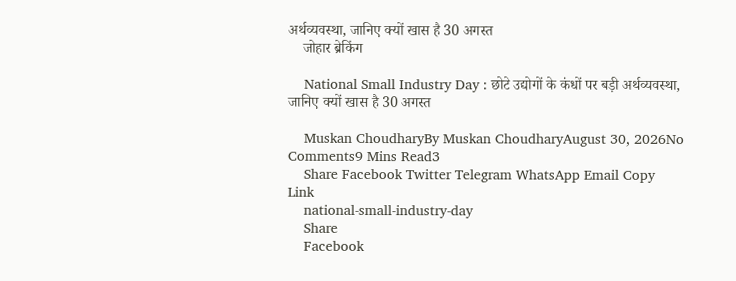अर्थव्यवस्था, जानिए क्यों खास है 30 अगस्त
    जोहार ब्रेकिंग

    National Small Industry Day : छोटे उद्योगों के कंधों पर बड़ी अर्थव्यवस्था, जानिए क्यों खास है 30 अगस्त

    Muskan ChoudharyBy Muskan ChoudharyAugust 30, 2026No Comments9 Mins Read3
    Share Facebook Twitter Telegram WhatsApp Email Copy Link
    national-small-industry-day
    Share
    Facebook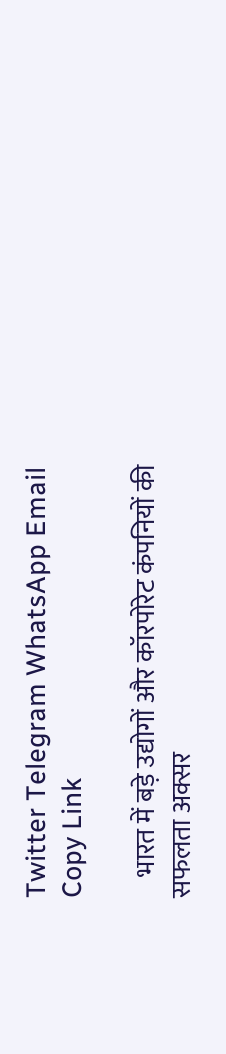Twitter Telegram WhatsApp Email Copy Link

    भारत में बड़े उद्योगों और कॉरपोरेट कंपनियों की सफलता अक्सर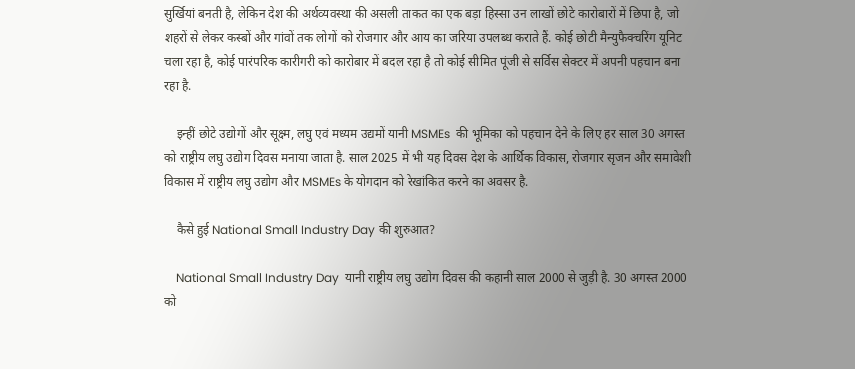सुर्खियां बनती है, लेकिन देश की अर्थव्यवस्था की असली ताकत का एक बड़ा हिस्सा उन लाखों छोटे कारोबारों में छिपा है, जो शहरों से लेकर कस्बों और गांवों तक लोगों को रोजगार और आय का जरिया उपलब्ध कराते हैं. कोई छोटी मैन्युफैक्चरिंग यूनिट चला रहा है, कोई पारंपरिक कारीगरी को कारोबार में बदल रहा है तो कोई सीमित पूंजी से सर्विस सेक्टर में अपनी पहचान बना रहा है.

    इन्हीं छोटे उद्योगों और सूक्ष्म, लघु एवं मध्यम उद्यमों यानी MSMEs  की भूमिका को पहचान देने के लिए हर साल 30 अगस्त को राष्ट्रीय लघु उद्योग दिवस मनाया जाता है. साल 2025 में भी यह दिवस देश के आर्थिक विकास, रोजगार सृजन और समावेशी विकास में राष्ट्रीय लघु उद्योग और MSMEs के योगदान को रेखांकित करने का अवसर है.

    कैसे हुई National Small Industry Day की शुरुआत?

    National Small Industry Day  यानी राष्ट्रीय लघु उद्योग दिवस की कहानी साल 2000 से जुड़ी है. 30 अगस्त 2000 को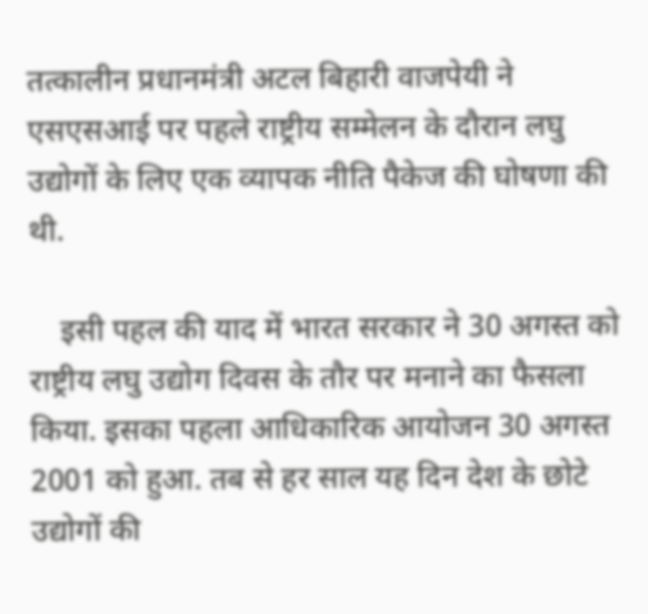तत्कालीन प्रधानमंत्री अटल बिहारी वाजपेयी ने एसएसआई पर पहले राष्ट्रीय सम्मेलन के दौरान लघु उद्योगों के लिए एक व्यापक नीति पैकेज की घोषणा की थी.

    इसी पहल की याद में भारत सरकार ने 30 अगस्त को राष्ट्रीय लघु उद्योग दिवस के तौर पर मनाने का फैसला किया. इसका पहला आधिकारिक आयोजन 30 अगस्त 2001 को हुआ. तब से हर साल यह दिन देश के छोटे उद्योगों की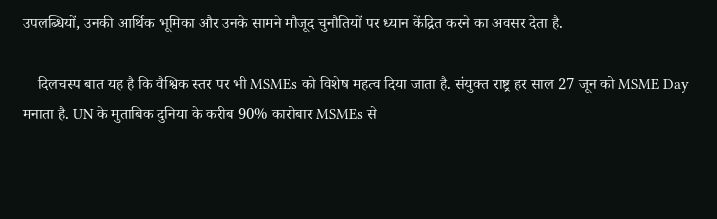उपलब्धियों, उनकी आर्थिक भूमिका और उनके सामने मौजूद चुनौतियों पर ध्यान केंद्रित करने का अवसर देता है.

    दिलचस्प बात यह है कि वैश्विक स्तर पर भी MSMEs को विशेष महत्व दिया जाता है. संयुक्त राष्ट्र हर साल 27 जून को MSME Day मनाता है. UN के मुताबिक दुनिया के करीब 90% कारोबार MSMEs से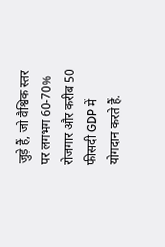जुड़े हैं, जो वैश्विक स्तर पर लगभग 60-70% रोजगार और करीब 50 फीसदी GDP में योगदान करते हैं.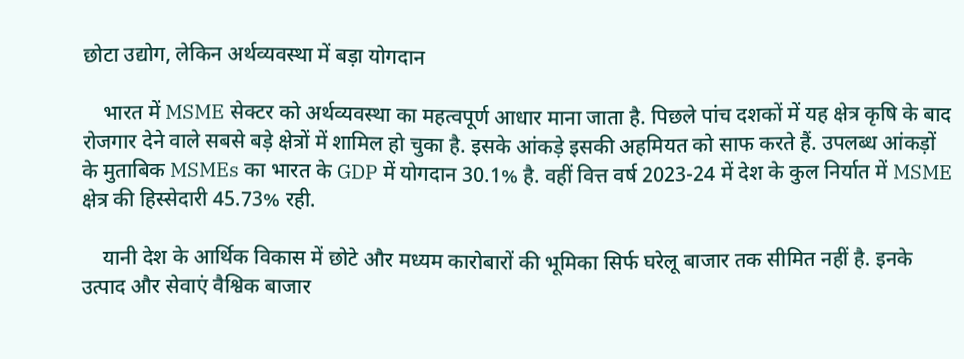छोटा उद्योग, लेकिन अर्थव्यवस्था में बड़ा योगदान

    भारत में MSME सेक्टर को अर्थव्यवस्था का महत्वपूर्ण आधार माना जाता है. पिछले पांच दशकों में यह क्षेत्र कृषि के बाद रोजगार देने वाले सबसे बड़े क्षेत्रों में शामिल हो चुका है. इसके आंकड़े इसकी अहमियत को साफ करते हैं. उपलब्ध आंकड़ों के मुताबिक MSMEs का भारत के GDP में योगदान 30.1% है. वहीं वित्त वर्ष 2023-24 में देश के कुल निर्यात में MSME क्षेत्र की हिस्सेदारी 45.73% रही.

    यानी देश के आर्थिक विकास में छोटे और मध्यम कारोबारों की भूमिका सिर्फ घरेलू बाजार तक सीमित नहीं है. इनके उत्पाद और सेवाएं वैश्विक बाजार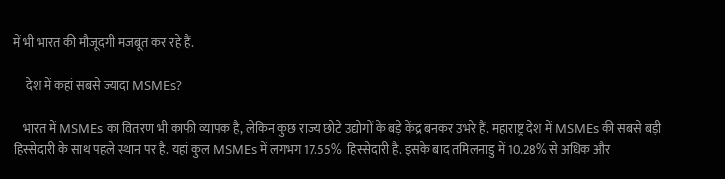में भी भारत की मौजूदगी मजबूत कर रहे हैं.

     देश में कहां सबसे ज्यादा MSMEs?

    भारत में MSMEs का वितरण भी काफी व्यापक है, लेकिन कुछ राज्य छोटे उद्योगों के बड़े केंद्र बनकर उभरे हैं. महाराष्ट्र देश में MSMEs की सबसे बड़ी हिस्सेदारी के साथ पहले स्थान पर है. यहां कुल MSMEs में लगभग 17.55%  हिस्सेदारी है. इसके बाद तमिलनाडु में 10.28% से अधिक और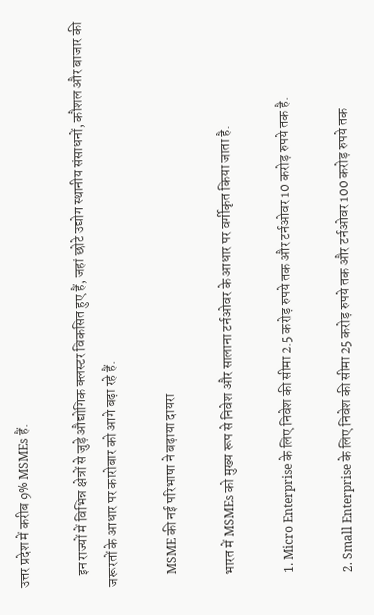उत्तर प्रदेश में करीब 9% MSMEs हैं.

    इन राज्यों में विभिन्न क्षेत्रों से जुड़े औद्योगिक क्लस्टर विकसित हुए हैं, जहां छोटे उद्योग स्थानीय संसाधनों, कौशल और बाजार की जरूरतों के आधार पर कारोबार को आगे बढ़ा रहे हैं.

    MSME की नई परिभाषा ने बढ़ाया दायरा

    भारत में MSMEs को मुख्य रूप से निवेश और सालाना टर्नओवर के आधार पर वर्गीकृत किया जाता है.

    1. Micro Enterprise के लिए निवेश की सीमा 2.5 करोड़ रुपये तक और टर्नओवर 10 करोड़ रुपये तक है.

    2. Small Enterprise के लिए निवेश की सीमा 25 करोड़ रुपये तक और टर्नओवर 100 करोड़ रुपये तक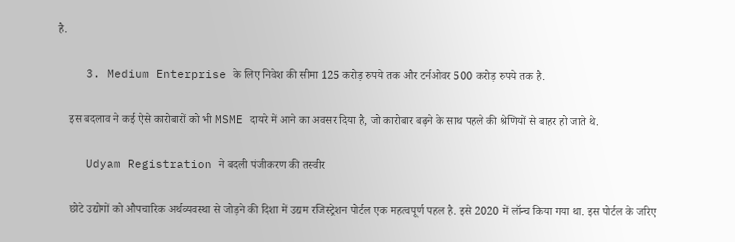है.

    3. Medium Enterprise के लिए निवेश की सीमा 125 करोड़ रुपये तक और टर्नओवर 500 करोड़ रुपये तक है.

    इस बदलाव ने कई ऐसे कारोबारों को भी MSME दायरे में आने का अवसर दिया है, जो कारोबार बढ़ने के साथ पहले की श्रेणियों से बाहर हो जाते थे.

    Udyam Registration ने बदली पंजीकरण की तस्वीर

    छोटे उद्योगों को औपचारिक अर्थव्यवस्था से जोड़ने की दिशा में उद्यम रजिस्ट्रेशन पोर्टल एक महत्वपूर्ण पहल है. इसे 2020 में लॉन्च किया गया था. इस पोर्टल के जरिए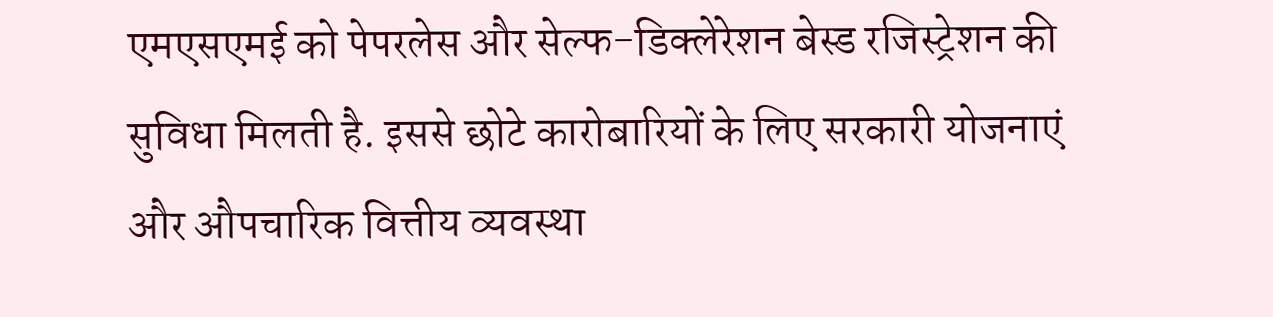एमएसएमई को पेपरलेस और सेल्फ-डिक्लेरेशन बेस्ड रजिस्ट्रेशन की सुविधा मिलती है. इससे छोटे कारोबारियों के लिए सरकारी योजनाएं और औपचारिक वित्तीय व्यवस्था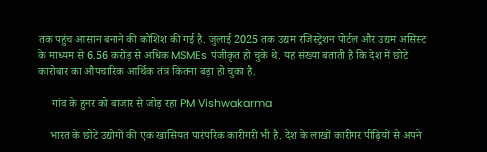तक पहुंच आसान बनाने की कोशिश की गई है. जुलाई 2025 तक उद्यम रजिस्ट्रेशन पोर्टल और उद्यम असिस्ट के माध्यम से 6.56 करोड़ से अधिक MSMEs पंजीकृत हो चुके थे. यह संख्या बताती है कि देश में छोटे कारोबार का औपचारिक आर्थिक तंत्र कितना बड़ा हो चुका है.

     गांव के हुनर को बाजार से जोड़ रहा PM Vishwakarma

    भारत के छोटे उद्योगों की एक खासियत पारंपरिक कारीगरी भी है. देश के लाखों कारीगर पीढ़ियों से अपने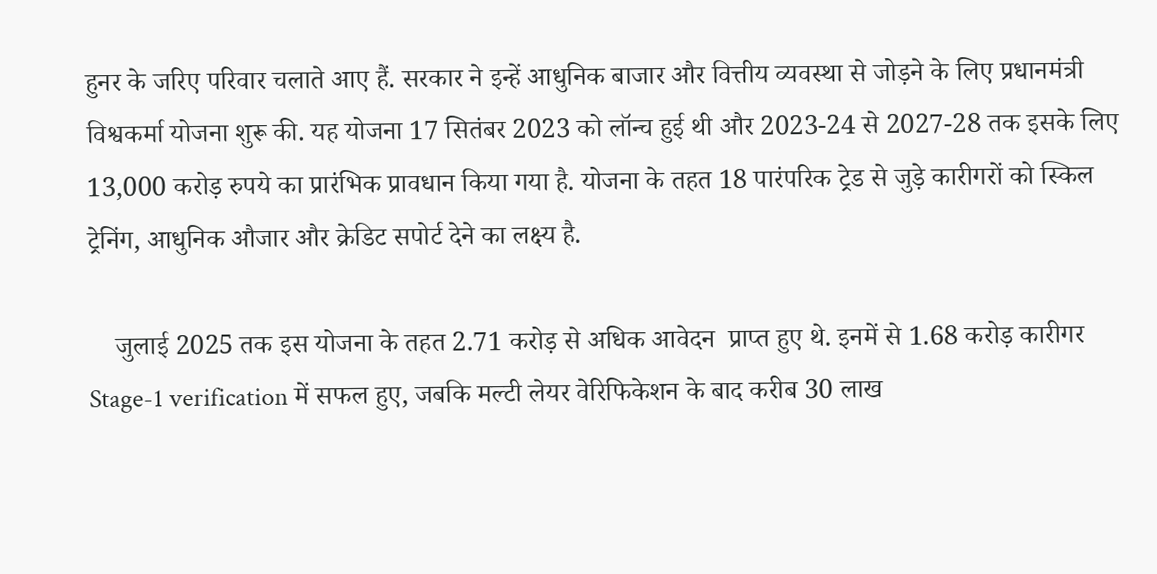हुनर के जरिए परिवार चलाते आए हैं. सरकार ने इन्हें आधुनिक बाजार और वित्तीय व्यवस्था से जोड़ने के लिए प्रधानमंत्री विश्वकर्मा योजना शुरू की. यह योजना 17 सितंबर 2023 को लॉन्च हुई थी और 2023-24 से 2027-28 तक इसके लिए 13,000 करोड़ रुपये का प्रारंभिक प्रावधान किया गया है. योजना के तहत 18 पारंपरिक ट्रेड से जुड़े कारीगरों को स्किल ट्रेनिंग, आधुनिक औजार और क्रेडिट सपोर्ट देने का लक्ष्य है.

    जुलाई 2025 तक इस योजना के तहत 2.71 करोड़ से अधिक आवेदन  प्राप्त हुए थे. इनमें से 1.68 करोड़ कारीगर Stage-1 verification में सफल हुए, जबकि मल्टी लेयर वेरिफिकेशन के बाद करीब 30 लाख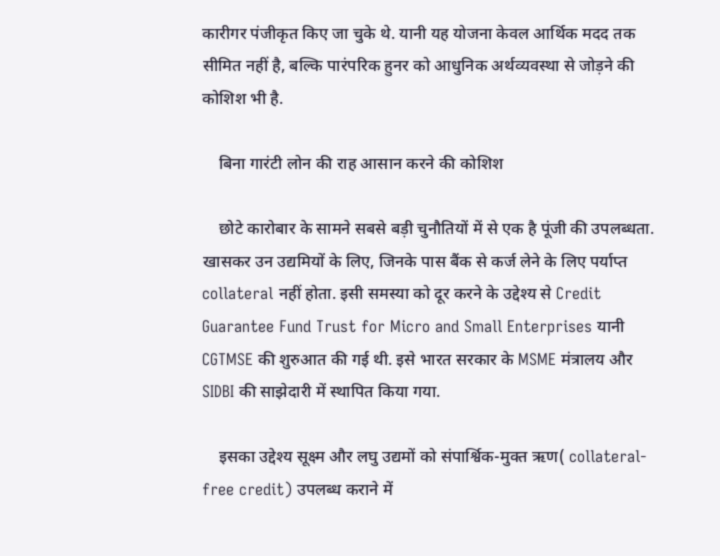कारीगर पंजीकृत किए जा चुके थे. यानी यह योजना केवल आर्थिक मदद तक सीमित नहीं है, बल्कि पारंपरिक हुनर को आधुनिक अर्थव्यवस्था से जोड़ने की कोशिश भी है.

    बिना गारंटी लोन की राह आसान करने की कोशिश

    छोटे कारोबार के सामने सबसे बड़ी चुनौतियों में से एक है पूंजी की उपलब्धता. खासकर उन उद्यमियों के लिए, जिनके पास बैंक से कर्ज लेने के लिए पर्याप्त collateral नहीं होता. इसी समस्या को दूर करने के उद्देश्य से Credit Guarantee Fund Trust for Micro and Small Enterprises यानी CGTMSE की शुरुआत की गई थी. इसे भारत सरकार के MSME मंत्रालय और SIDBI की साझेदारी में स्थापित किया गया.

    इसका उद्देश्य सूक्ष्म और लघु उद्यमों को संपार्श्विक-मुक्त ऋण( collateral-free credit) उपलब्ध कराने में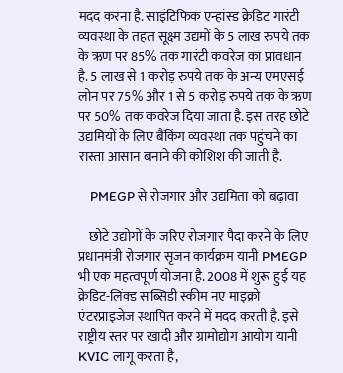मदद करना है. साइंटिफिक एन्हांस्ड क्रेडिट गारंटी व्यवस्था के तहत सूक्ष्म उद्यमों के 5 लाख रुपये तक के ऋण पर 85% तक गारंटी कवरेज का प्रावधान है. 5 लाख से 1 करोड़ रुपये तक के अन्य एमएसई लोन पर 75% और 1 से 5 करोड़ रुपये तक के ऋण पर 50% तक कवरेज दिया जाता है. इस तरह छोटे उद्यमियों के लिए बैंकिंग व्यवस्था तक पहुंचने का रास्ता आसान बनाने की कोशिश की जाती है.

    PMEGP से रोजगार और उद्यमिता को बढ़ावा

    छोटे उद्योगों के जरिए रोजगार पैदा करने के लिए प्रधानमंत्री रोजगार सृजन कार्यक्रम यानी PMEGP भी एक महत्वपूर्ण योजना है. 2008 में शुरू हुई यह क्रेडिट-लिंक्ड सब्सिडी स्कीम नए माइक्रो एंटरप्राइजेज स्थापित करने में मदद करती है. इसे राष्ट्रीय स्तर पर खादी और ग्रामोद्योग आयोग यानी KVIC लागू करता है,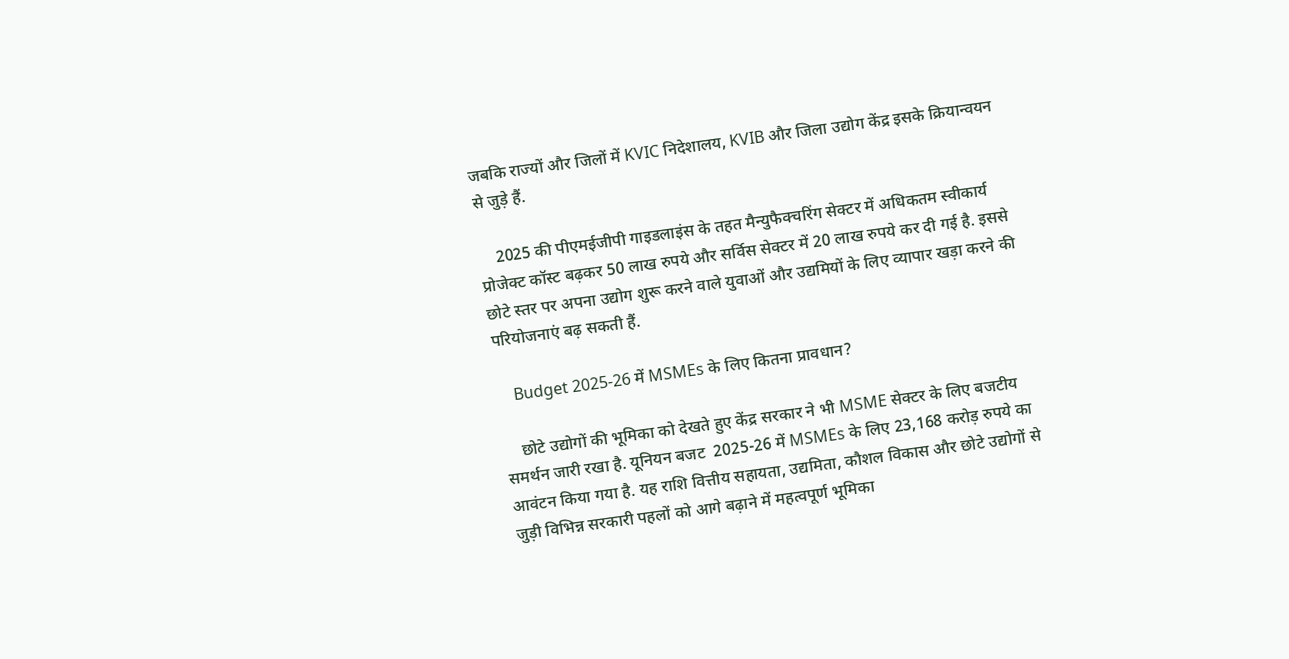जबकि राज्यों और जिलों में KVIC निदेशालय, KVIB और जिला उद्योग केंद्र इसके क्रियान्वयन से जुड़े हैं.

    2025 की पीएमईजीपी गाइडलाइंस के तहत मैन्युफैक्चरिंग सेक्टर में अधिकतम स्वीकार्य प्रोजेक्ट कॉस्ट बढ़कर 50 लाख रुपये और सर्विस सेक्टर में 20 लाख रुपये कर दी गई है. इससे छोटे स्तर पर अपना उद्योग शुरू करने वाले युवाओं और उद्यमियों के लिए व्यापार खड़ा करने की परियोजनाएं बढ़ सकती हैं.

    Budget 2025-26 में MSMEs के लिए कितना प्रावधान?

    छोटे उद्योगों की भूमिका को देखते हुए केंद्र सरकार ने भी MSME सेक्टर के लिए बजटीय समर्थन जारी रखा है. यूनियन बजट  2025-26 में MSMEs के लिए 23,168 करोड़ रुपये का आवंटन किया गया है. यह राशि वित्तीय सहायता, उद्यमिता, कौशल विकास और छोटे उद्योगों से जुड़ी विभिन्न सरकारी पहलों को आगे बढ़ाने में महत्वपूर्ण भूमिका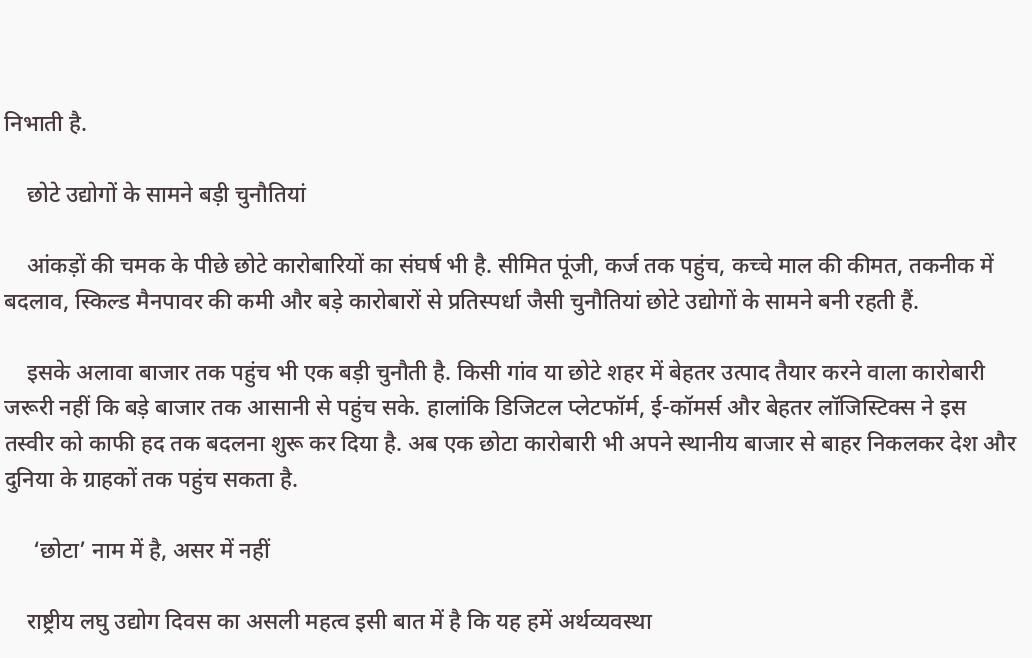निभाती है.

    छोटे उद्योगों के सामने बड़ी चुनौतियां

    आंकड़ों की चमक के पीछे छोटे कारोबारियों का संघर्ष भी है. सीमित पूंजी, कर्ज तक पहुंच, कच्चे माल की कीमत, तकनीक में बदलाव, स्किल्ड मैनपावर की कमी और बड़े कारोबारों से प्रतिस्पर्धा जैसी चुनौतियां छोटे उद्योगों के सामने बनी रहती हैं.

    इसके अलावा बाजार तक पहुंच भी एक बड़ी चुनौती है. किसी गांव या छोटे शहर में बेहतर उत्पाद तैयार करने वाला कारोबारी जरूरी नहीं कि बड़े बाजार तक आसानी से पहुंच सके. हालांकि डिजिटल प्लेटफॉर्म, ई-कॉमर्स और बेहतर लॉजिस्टिक्स ने इस तस्वीर को काफी हद तक बदलना शुरू कर दिया है. अब एक छोटा कारोबारी भी अपने स्थानीय बाजार से बाहर निकलकर देश और दुनिया के ग्राहकों तक पहुंच सकता है.

     ‘छोटा’ नाम में है, असर में नहीं

    राष्ट्रीय लघु उद्योग दिवस का असली महत्व इसी बात में है कि यह हमें अर्थव्यवस्था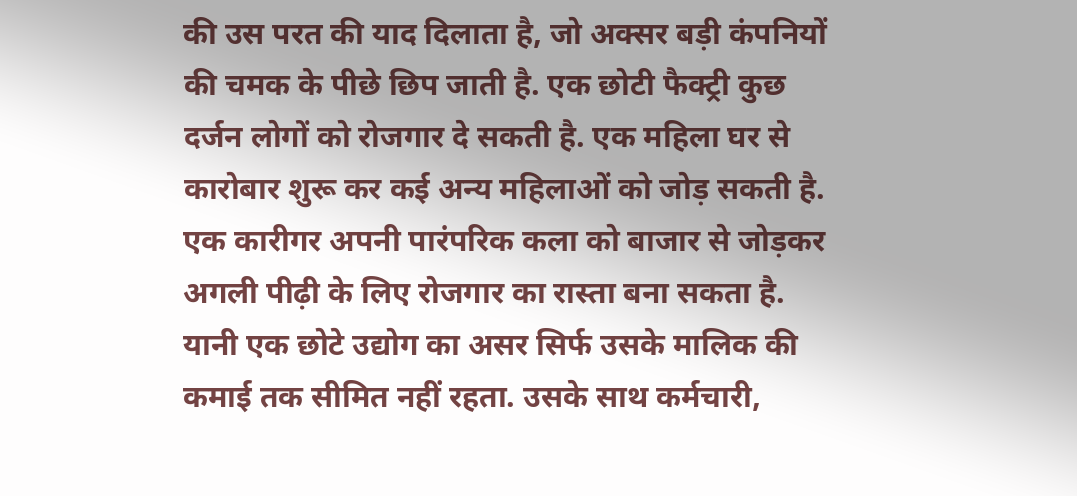की उस परत की याद दिलाता है, जो अक्सर बड़ी कंपनियों की चमक के पीछे छिप जाती है. एक छोटी फैक्ट्री कुछ दर्जन लोगों को रोजगार दे सकती है. एक महिला घर से कारोबार शुरू कर कई अन्य महिलाओं को जोड़ सकती है. एक कारीगर अपनी पारंपरिक कला को बाजार से जोड़कर अगली पीढ़ी के लिए रोजगार का रास्ता बना सकता है. यानी एक छोटे उद्योग का असर सिर्फ उसके मालिक की कमाई तक सीमित नहीं रहता. उसके साथ कर्मचारी,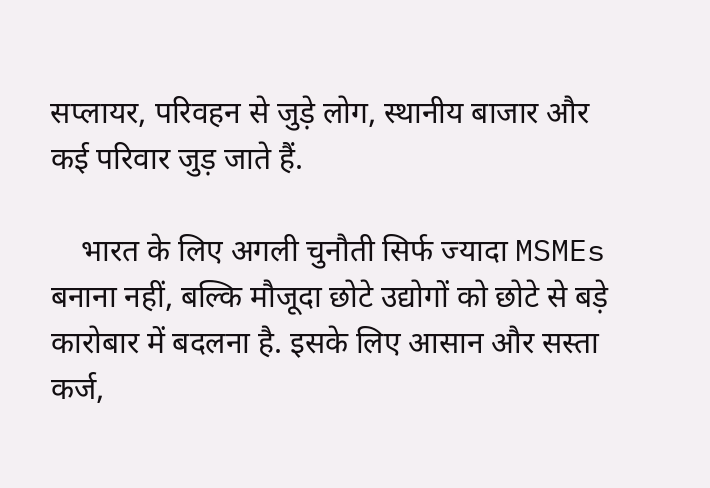सप्लायर, परिवहन से जुड़े लोग, स्थानीय बाजार और कई परिवार जुड़ जाते हैं.

    भारत के लिए अगली चुनौती सिर्फ ज्यादा MSMEs बनाना नहीं, बल्कि मौजूदा छोटे उद्योगों को छोटे से बड़े कारोबार में बदलना है. इसके लिए आसान और सस्ता कर्ज,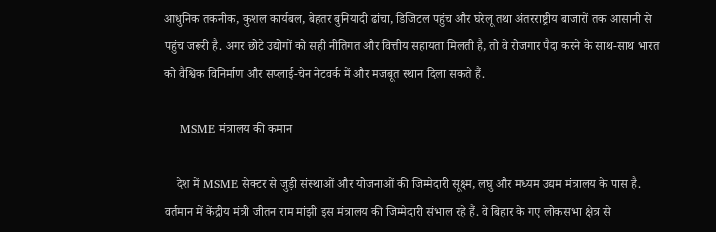आधुनिक तकनीक, कुशल कार्यबल, बेहतर बुनियादी ढांचा, डिजिटल पहुंच और घरेलू तथा अंतरराष्ट्रीय बाजारों तक आसानी से पहुंच जरूरी है. अगर छोटे उद्योगों को सही नीतिगत और वित्तीय सहायता मिलती है, तो वे रोजगार पैदा करने के साथ-साथ भारत को वैश्विक विनिर्माण और सप्लाई-चेन नेटवर्क में और मजबूत स्थान दिला सकते हैं.

    MSME मंत्रालय की कमान

    देश में MSME सेक्टर से जुड़ी संस्थाओं और योजनाओं की जिम्मेदारी सूक्ष्म, लघु और मध्यम उद्यम मंत्रालय के पास है. वर्तमान में केंद्रीय मंत्री जीतन राम मांझी इस मंत्रालय की जिम्मेदारी संभाल रहे हैं. वे बिहार के गए लोकसभा क्षेत्र से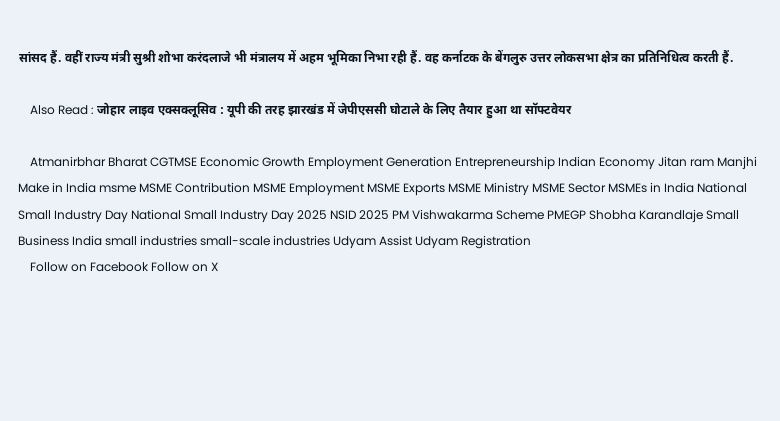सांसद हैं. वहीं राज्य मंत्री सुश्री शोभा करंदलाजे भी मंत्रालय में अहम भूमिका निभा रही हैं. वह कर्नाटक के बेंगलुरु उत्तर लोकसभा क्षेत्र का प्रतिनिधित्व करती हैं.

    Also Read : जोहार लाइव एक्सक्लूसिव : यूपी की तरह झारखंड में जेपीएससी घोटाले के लिए तैयार हुआ था सॉफ्टवेयर

    Atmanirbhar Bharat CGTMSE Economic Growth Employment Generation Entrepreneurship Indian Economy Jitan ram Manjhi Make in India msme MSME Contribution MSME Employment MSME Exports MSME Ministry MSME Sector MSMEs in India National Small Industry Day National Small Industry Day 2025 NSID 2025 PM Vishwakarma Scheme PMEGP Shobha Karandlaje Small Business India small industries small-scale industries Udyam Assist Udyam Registration
    Follow on Facebook Follow on X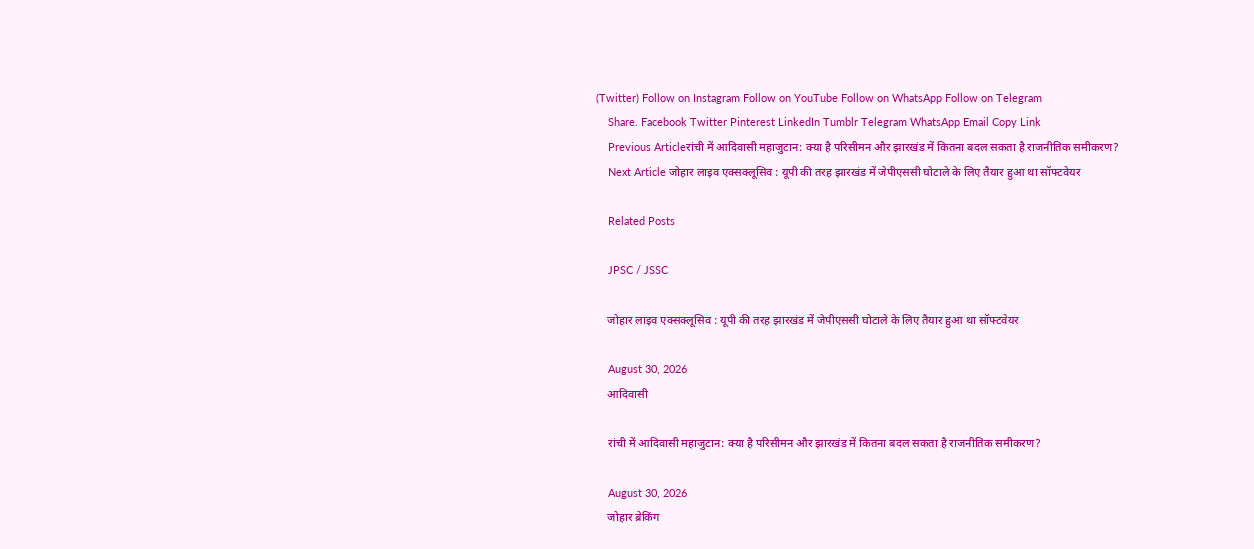(Twitter) Follow on Instagram Follow on YouTube Follow on WhatsApp Follow on Telegram
    Share. Facebook Twitter Pinterest LinkedIn Tumblr Telegram WhatsApp Email Copy Link
    Previous Articleरांची में आदिवासी महाजुटान: क्या है परिसीमन और झारखंड में कितना बदल सकता है राजनीतिक समीकरण?
    Next Article जोहार लाइव एक्सक्लूसिव : यूपी की तरह झारखंड में जेपीएससी घोटाले के लिए तैयार हुआ था सॉफ्टवेयर

    Related Posts

    JPSC / JSSC

    जोहार लाइव एक्सक्लूसिव : यूपी की तरह झारखंड में जेपीएससी घोटाले के लिए तैयार हुआ था सॉफ्टवेयर

    August 30, 2026
    आदिवासी

    रांची में आदिवासी महाजुटान: क्या है परिसीमन और झारखंड में कितना बदल सकता है राजनीतिक समीकरण?

    August 30, 2026
    जोहार ब्रेकिंग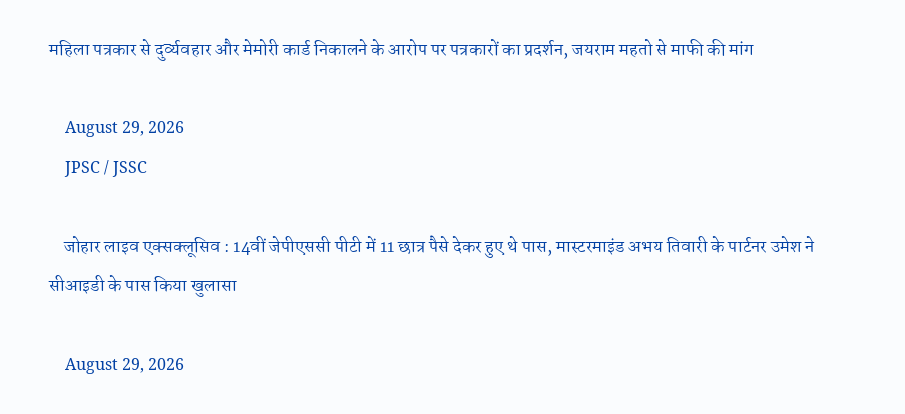महिला पत्रकार से दुर्व्यवहार और मेमोरी कार्ड निकालने के आरोप पर पत्रकारों का प्रदर्शन, जयराम महतो से माफी की मांग

    August 29, 2026
    JPSC / JSSC

    जोहार लाइव एक्सक्लूसिव : 14वीं जेपीएससी पीटी में 11 छात्र पैसे देकर हुए थे पास, मास्टरमाइंड अभय तिवारी के पार्टनर उमेश ने सीआइडी के पास किया खुलासा

    August 29, 2026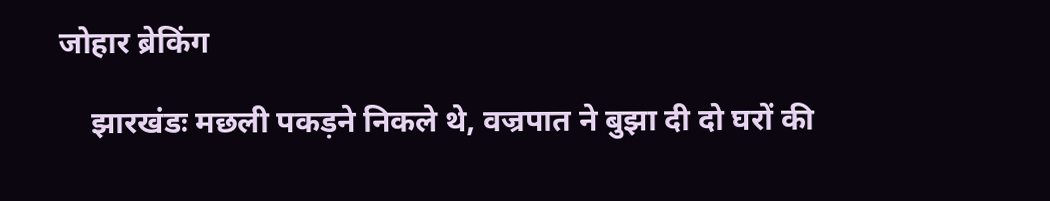जोहार ब्रेकिंग

    झारखंडः मछली पकड़ने निकले थे, वज्रपात ने बुझा दी दो घरों की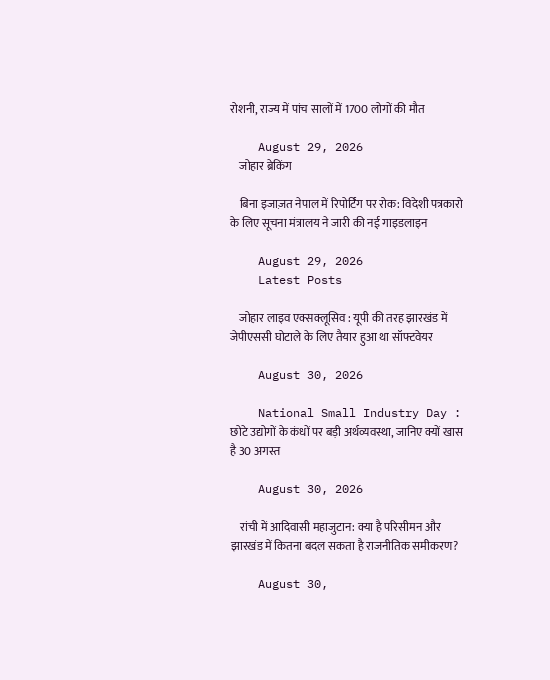रोशनी, राज्य में पांच सालों में 1700 लोगों की मौत

    August 29, 2026
    जोहार ब्रेकिंग

    बिना इजाज़त नेपाल में रिपोर्टिंग पर रोक: विदेशी पत्रकारो के लिए सूचना मंत्रालय ने जारी की नई गाइडलाइन

    August 29, 2026
    Latest Posts

    जोहार लाइव एक्सक्लूसिव : यूपी की तरह झारखंड में जेपीएससी घोटाले के लिए तैयार हुआ था सॉफ्टवेयर

    August 30, 2026

    National Small Industry Day : छोटे उद्योगों के कंधों पर बड़ी अर्थव्यवस्था, जानिए क्यों खास है 30 अगस्त

    August 30, 2026

    रांची में आदिवासी महाजुटान: क्या है परिसीमन और झारखंड में कितना बदल सकता है राजनीतिक समीकरण?

    August 30,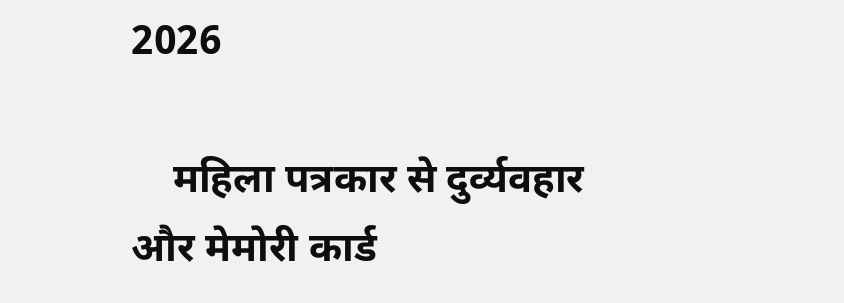2026

    महिला पत्रकार से दुर्व्यवहार और मेमोरी कार्ड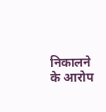निकालने के आरोप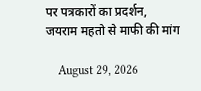पर पत्रकारों का प्रदर्शन, जयराम महतो से माफी की मांग

    August 29, 2026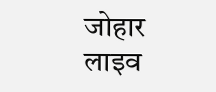जोहार लाइव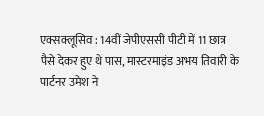एक्सक्लूसिव : 14वीं जेपीएससी पीटी में 11 छात्र पैसे देकर हुए थे पास, मास्टरमाइंड अभय तिवारी के पार्टनर उमेश ने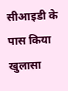सीआइडी के पास किया खुलासा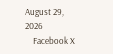August 29, 2026
    Facebook X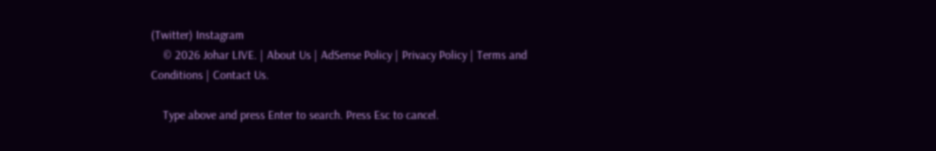(Twitter) Instagram
    © 2026 Johar LIVE. | About Us | AdSense Policy | Privacy Policy | Terms and Conditions | Contact Us.

    Type above and press Enter to search. Press Esc to cancel.